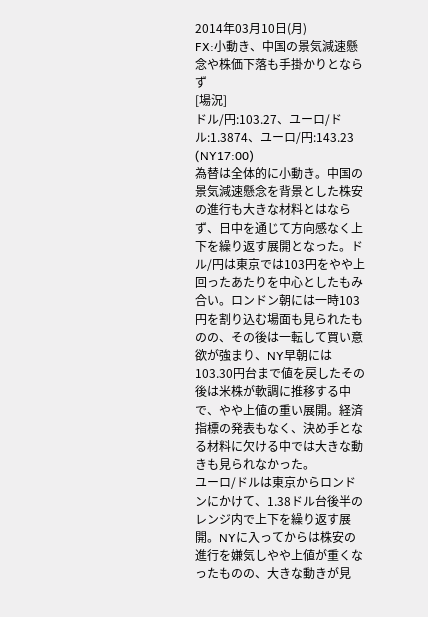2014年03月10日(月)
FX:小動き、中国の景気減速懸念や株価下落も手掛かりとならず
[場況]
ドル/円:103.27、ユーロ/ドル:1.3874、ユーロ/円:143.23 (NY17:00)
為替は全体的に小動き。中国の景気減速懸念を背景とした株安の進行も大きな材料とはならず、日中を通じて方向感なく上下を繰り返す展開となった。ドル/円は東京では103円をやや上回ったあたりを中心としたもみ合い。ロンドン朝には一時103円を割り込む場面も見られたものの、その後は一転して買い意欲が強まり、NY早朝には103.30円台まで値を戻したその後は米株が軟調に推移する中で、やや上値の重い展開。経済指標の発表もなく、決め手となる材料に欠ける中では大きな動きも見られなかった。
ユーロ/ドルは東京からロンドンにかけて、1.38ドル台後半のレンジ内で上下を繰り返す展開。NYに入ってからは株安の進行を嫌気しやや上値が重くなったものの、大きな動きが見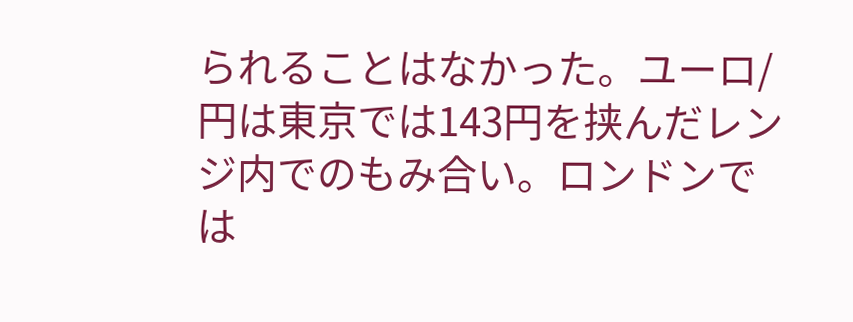られることはなかった。ユーロ/円は東京では143円を挟んだレンジ内でのもみ合い。ロンドンでは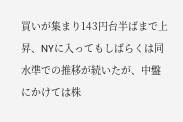買いが集まり143円台半ばまで上昇、NYに入ってもしばらくは同水準での推移が続いたが、中盤にかけては株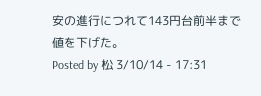安の進行につれて143円台前半まで値を下げた。
Posted by 松 3/10/14 - 17:31